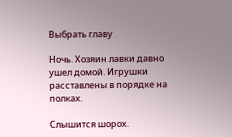Выбрать главу

Ночь. Хозяин лавки давно ушел домой. Игрушки расставлены в порядке на полках.

Слышится шорох.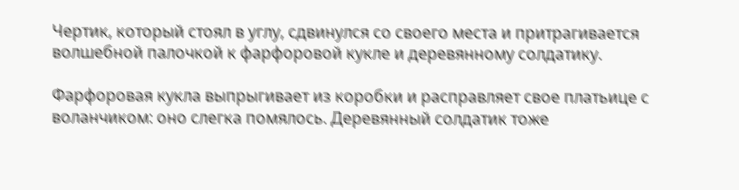Чертик, который стоял в углу, сдвинулся со своего места и притрагивается волшебной палочкой к фарфоровой кукле и деревянному солдатику.

Фарфоровая кукла выпрыгивает из коробки и расправляет свое платьице с воланчиком: оно слегка помялось. Деревянный солдатик тоже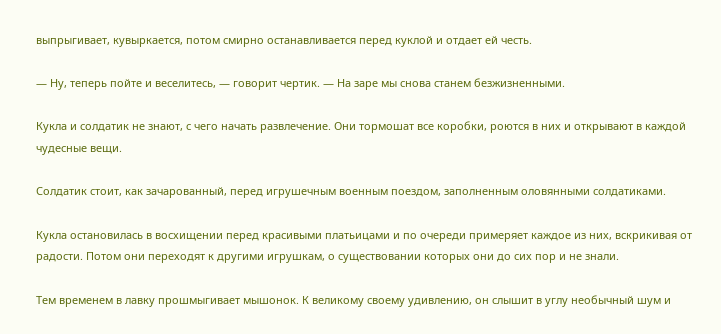выпрыгивает, кувыркается, потом смирно останавливается перед куклой и отдает ей честь.

— Ну, теперь пойте и веселитесь, — говорит чертик. — На заре мы снова станем безжизненными.

Кукла и солдатик не знают, с чего начать развлечение. Они тормошат все коробки, роются в них и открывают в каждой чудесные вещи.

Солдатик стоит, как зачарованный, перед игрушечным военным поездом, заполненным оловянными солдатиками.

Кукла остановилась в восхищении перед красивыми платьицами и по очереди примеряет каждое из них, вскрикивая от радости. Потом они переходят к другими игрушкам, о существовании которых они до сих пор и не знали.

Тем временем в лавку прошмыгивает мышонок. К великому своему удивлению, он слышит в углу необычный шум и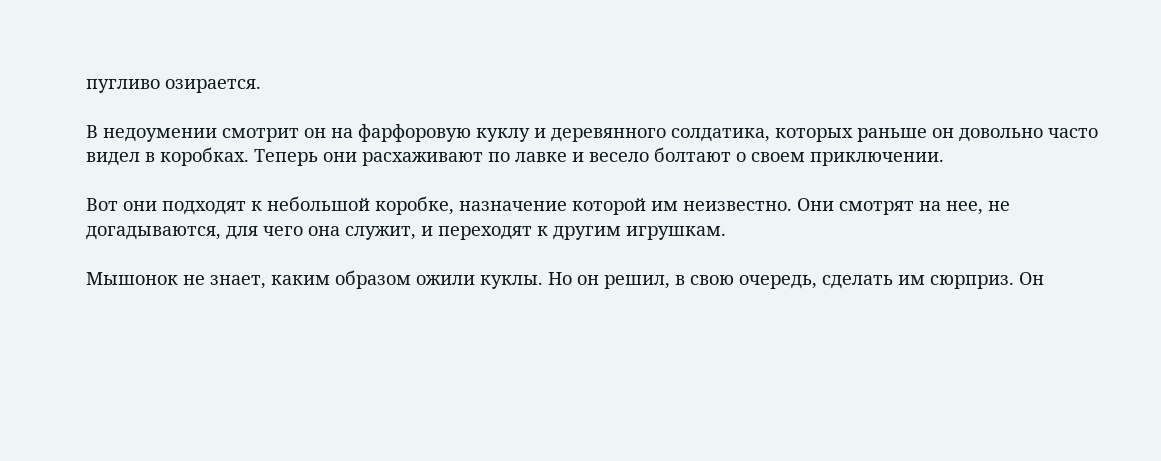пугливо озирается.

В недоумении смотрит он на фарфоровую куклу и деревянного солдатика, которых раньше он довольно часто видел в коробках. Теперь они расхаживают по лавке и весело болтают о своем приключении.

Вот они подходят к небольшой коробке, назначение которой им неизвестно. Они смотрят на нее, не догадываются, для чего она служит, и переходят к другим игрушкам.

Мышонок не знает, каким образом ожили куклы. Но он решил, в свою очередь, сделать им сюрприз. Он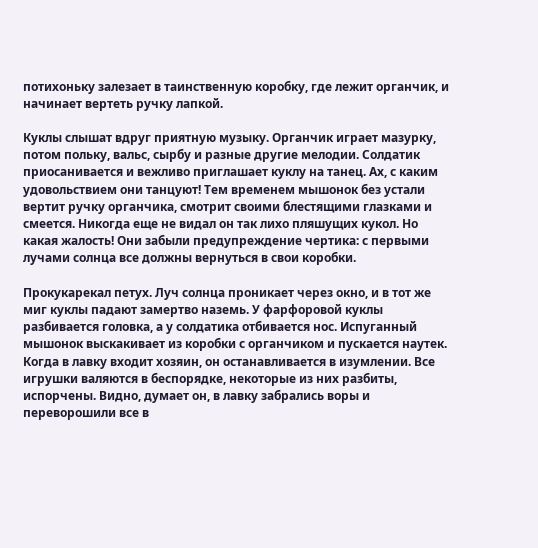потихоньку залезает в таинственную коробку, где лежит органчик, и начинает вертеть ручку лапкой.

Куклы слышат вдруг приятную музыку. Органчик играет мазурку, потом польку, вальс, сырбу и разные другие мелодии. Солдатик приосанивается и вежливо приглашает куклу на танец. Ах, с каким удовольствием они танцуют! Тем временем мышонок без устали вертит ручку органчика, смотрит своими блестящими глазками и смеется. Никогда еще не видал он так лихо пляшущих кукол. Но какая жалость! Они забыли предупреждение чертика: с первыми лучами солнца все должны вернуться в свои коробки.

Прокукарекал петух. Луч солнца проникает через окно, и в тот же миг куклы падают замертво наземь. У фарфоровой куклы разбивается головка, а у солдатика отбивается нос. Испуганный мышонок выскакивает из коробки с органчиком и пускается наутек. Когда в лавку входит хозяин, он останавливается в изумлении. Все игрушки валяются в беспорядке, некоторые из них разбиты, испорчены. Видно, думает он, в лавку забрались воры и переворошили все в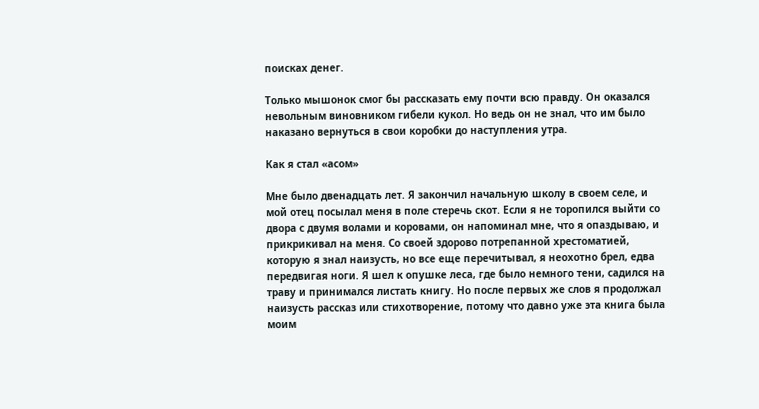поисках денег.

Только мышонок смог бы рассказать ему почти всю правду. Он оказался невольным виновником гибели кукол. Но ведь он не знал, что им было наказано вернуться в свои коробки до наступления утра.

Как я стал «асом»

Мне было двенадцать лет. Я закончил начальную школу в своем селе, и мой отец посылал меня в поле стеречь скот. Если я не торопился выйти со двора с двумя волами и коровами, он напоминал мне, что я опаздываю, и прикрикивал на меня. Со своей здорово потрепанной хрестоматией, которую я знал наизусть, но все еще перечитывал, я неохотно брел, едва передвигая ноги. Я шел к опушке леса, где было немного тени, садился на траву и принимался листать книгу. Но после первых же слов я продолжал наизусть рассказ или стихотворение, потому что давно уже эта книга была моим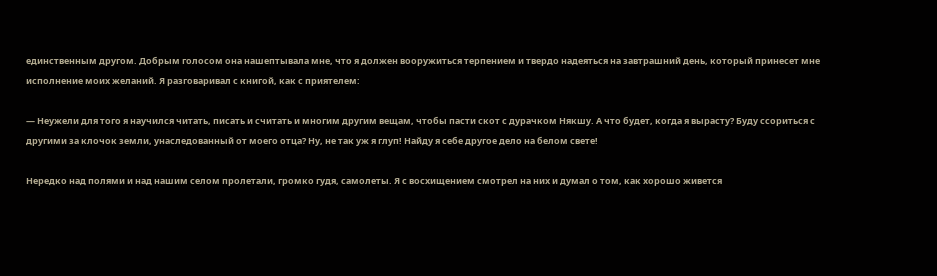единственным другом. Добрым голосом она нашептывала мне, что я должен вооружиться терпением и твердо надеяться на завтрашний день, который принесет мне исполнение моих желаний. Я разговаривал с книгой, как с приятелем:

— Неужели для того я научился читать, писать и считать и многим другим вещам, чтобы пасти скот с дурачком Някшу. А что будет, когда я вырасту? Буду ссориться с другими за клочок земли, унаследованный от моего отца? Ну, не так уж я глуп! Найду я себе другое дело на белом свете!

Нередко над полями и над нашим селом пролетали, громко гудя, самолеты. Я с восхищением смотрел на них и думал о том, как хорошо живется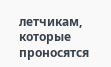летчикам, которые проносятся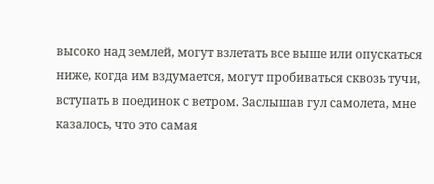высоко над землей, могут взлетать все выше или опускаться ниже, когда им вздумается, могут пробиваться сквозь тучи, вступать в поединок с ветром. Заслышав гул самолета, мне казалось, что это самая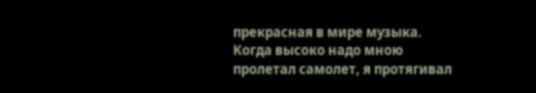прекрасная в мире музыка. Когда высоко надо мною пролетал самолет, я протягивал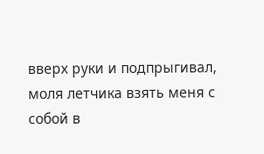вверх руки и подпрыгивал, моля летчика взять меня с собой в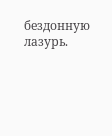бездонную лазурь.